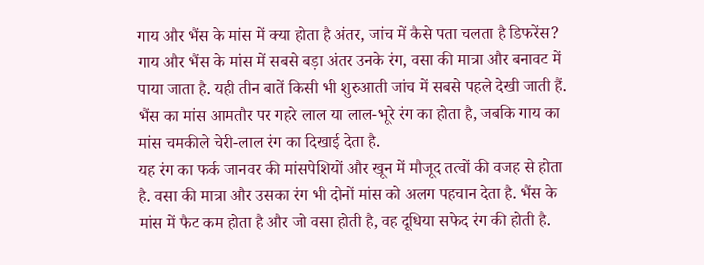गाय और भैंस के मांस में क्या होता है अंतर, जांच में कैसे पता चलता है डिफरेंस?
गाय और भैंस के मांस में सबसे बड़ा अंतर उनके रंग, वसा की मात्रा और बनावट में पाया जाता है. यही तीन बातें किसी भी शुरुआती जांच में सबसे पहले देखी जाती हैं. भैंस का मांस आमतौर पर गहरे लाल या लाल-भूरे रंग का होता है, जबकि गाय का मांस चमकीले चेरी-लाल रंग का दिखाई देता है.
यह रंग का फर्क जानवर की मांसपेशियों और खून में मौजूद तत्वों की वजह से होता है. वसा की मात्रा और उसका रंग भी दोनों मांस को अलग पहचान देता है. भैंस के मांस में फैट कम होता है और जो वसा होती है, वह दूधिया सफेद रंग की होती है.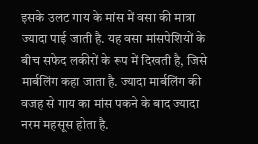इसके उलट गाय के मांस में वसा की मात्रा ज्यादा पाई जाती है. यह वसा मांसपेशियों के बीच सफेद लकीरों के रूप में दिखती है, जिसे मार्बलिंग कहा जाता है. ज्यादा मार्बलिंग की वजह से गाय का मांस पकने के बाद ज्यादा नरम महसूस होता है.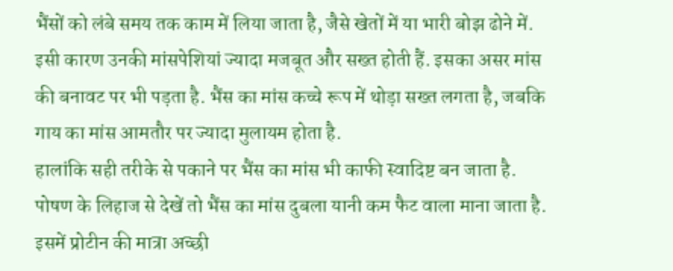भैंसों को लंबे समय तक काम में लिया जाता है, जैसे खेतों में या भारी बोझ ढोने में. इसी कारण उनकी मांसपेशियां ज्यादा मजबूत और सख्त होती हैं. इसका असर मांस की बनावट पर भी पड़ता है. भैंस का मांस कच्चे रूप में थोड़ा सख्त लगता है, जबकि गाय का मांस आमतौर पर ज्यादा मुलायम होता है.
हालांकि सही तरीके से पकाने पर भैंस का मांस भी काफी स्वादिष्ट बन जाता है. पोषण के लिहाज से देखें तो भैंस का मांस दुबला यानी कम फैट वाला माना जाता है. इसमें प्रोटीन की मात्रा अच्छी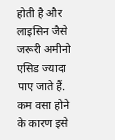होती है और लाइसिन जैसे जरूरी अमीनो एसिड ज्यादा पाए जाते हैं.
कम वसा होने के कारण इसे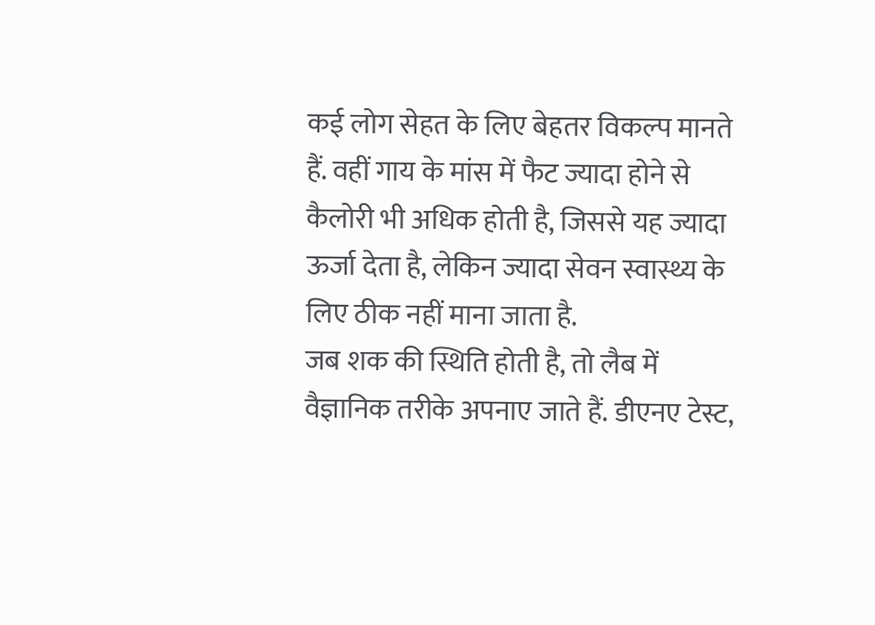कई लोग सेहत के लिए बेहतर विकल्प मानते हैं. वहीं गाय के मांस में फैट ज्यादा होने से कैलोरी भी अधिक होती है, जिससे यह ज्यादा ऊर्जा देता है, लेकिन ज्यादा सेवन स्वास्थ्य के लिए ठीक नहीं माना जाता है.
जब शक की स्थिति होती है, तो लैब में वैज्ञानिक तरीके अपनाए जाते हैं. डीएनए टेस्ट,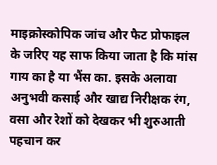माइक्रोस्कोपिक जांच और फैट प्रोफाइल के जरिए यह साफ किया जाता है कि मांस गाय का है या भैंस का. इसके अलावा अनुभवी कसाई और खाद्य निरीक्षक रंग, वसा और रेशों को देखकर भी शुरुआती पहचान कर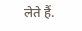लेते हैं.